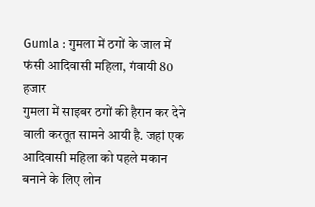Gumla : गुमला में ठगों के जाल में फंसी आदिवासी महिला, गंवायी 80 हजार
गुमला में साइबर ठगों की हैरान कर देने वाली करतूत सामने आयी है. जहां एक आदिवासी महिला को पहले मकान बनाने के लिए लोन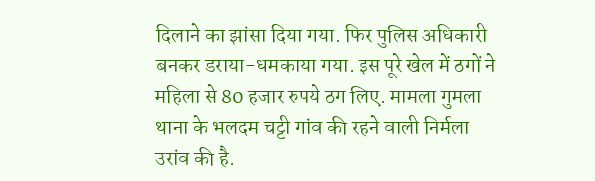दिलाने का झांसा दिया गया. फिर पुलिस अधिकारी बनकर डराया-धमकाया गया. इस पूरे खेल में ठगों ने महिला से 80 हजार रुपये ठग लिए. मामला गुमला थाना के भलदम चट्टी गांव की रहने वाली निर्मला उरांव की है.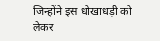जिन्होंने इस धोखाधड़ी को लेकर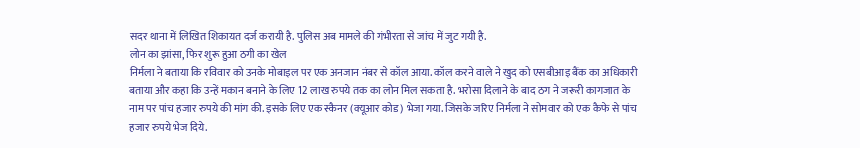सदर थाना में लिखित शिकायत दर्ज करायी है. पुलिस अब मामले की गंभीरता से जांच में जुट गयी है.
लोन का झांसा, फिर शुरू हुआ ठगी का खेल
निर्मला ने बताया कि रविवार को उनके मोबाइल पर एक अनजान नंबर से कॉल आया. कॉल करने वाले ने खुद को एसबीआइ बैंक का अधिकारी बताया और कहा कि उन्हें मकान बनाने के लिए 12 लाख रुपये तक का लोन मिल सकता है. भरोसा दिलाने के बाद ठग ने जरूरी कागजात के नाम पर पांच हजार रुपये की मांग की. इसके लिए एक स्कैनर (क्यूआर कोड) भेजा गया. जिसके जरिए निर्मला ने सोमवार को एक कैफे से पांच हजार रुपये भेज दिये.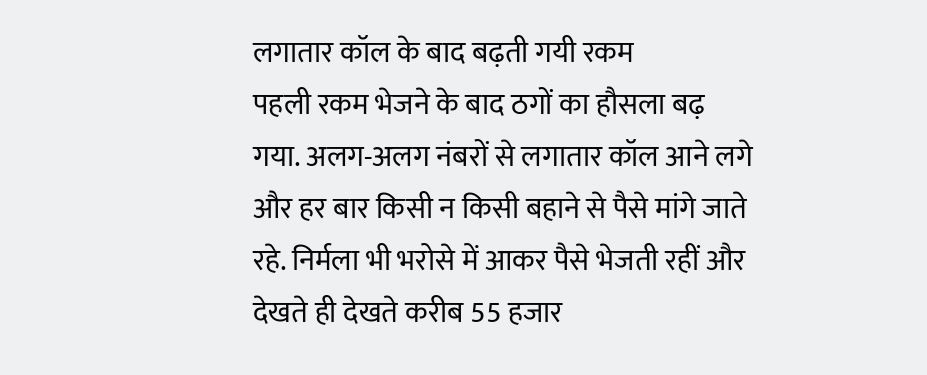लगातार कॉल के बाद बढ़ती गयी रकम
पहली रकम भेजने के बाद ठगों का हौसला बढ़ गया. अलग-अलग नंबरों से लगातार कॉल आने लगे और हर बार किसी न किसी बहाने से पैसे मांगे जाते रहे. निर्मला भी भरोसे में आकर पैसे भेजती रहीं और देखते ही देखते करीब 55 हजार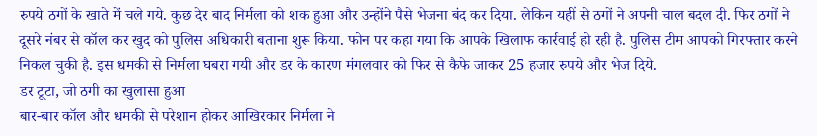रुपये ठगों के खाते में चले गये. कुछ देर बाद निर्मला को शक हुआ और उन्होंने पैसे भेजना बंद कर दिया. लेकिन यहीं से ठगों ने अपनी चाल बदल दी. फिर ठगों ने दूसरे नंबर से कॉल कर खुद को पुलिस अधिकारी बताना शुरू किया. फोन पर कहा गया कि आपके खिलाफ कार्रवाई हो रही है. पुलिस टीम आपको गिरफ्तार करने निकल चुकी है. इस धमकी से निर्मला घबरा गयी और डर के कारण मंगलवार को फिर से कैफे जाकर 25 हजार रुपये और भेज दिये.
डर टूटा, जो ठगी का खुलासा हुआ
बार-बार कॉल और धमकी से परेशान होकर आखिरकार निर्मला ने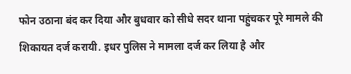फोन उठाना बंद कर दिया और बुधवार को सीधे सदर थाना पहुंचकर पूरे मामले की शिकायत दर्ज करायी. इधर पुलिस ने मामला दर्ज कर लिया है और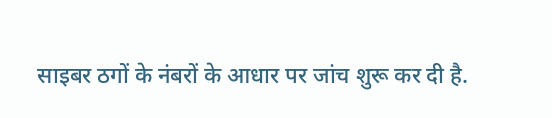साइबर ठगों के नंबरों के आधार पर जांच शुरू कर दी है.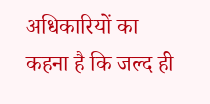अधिकारियों का कहना है कि जल्द ही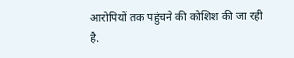आरोपियों तक पहुंचने की कोशिश की जा रही है.